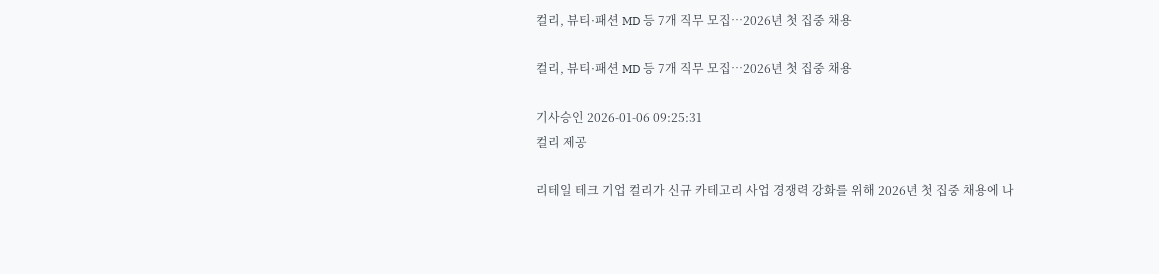컬리, 뷰티·패션 MD 등 7개 직무 모집…2026년 첫 집중 채용

컬리, 뷰티·패션 MD 등 7개 직무 모집…2026년 첫 집중 채용

기사승인 2026-01-06 09:25:31
컬리 제공

리테일 테크 기업 컬리가 신규 카테고리 사업 경쟁력 강화를 위해 2026년 첫 집중 채용에 나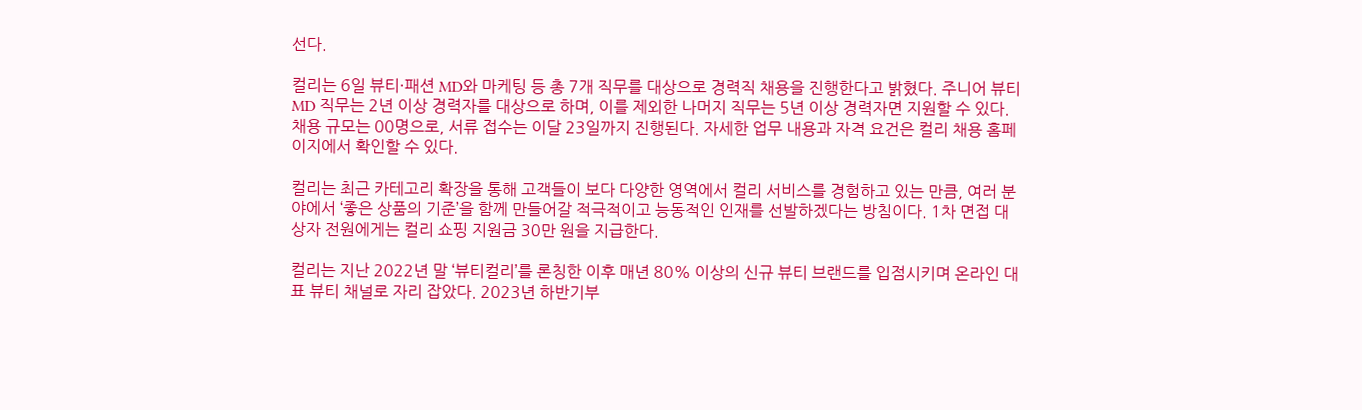선다.

컬리는 6일 뷰티·패션 MD와 마케팅 등 총 7개 직무를 대상으로 경력직 채용을 진행한다고 밝혔다. 주니어 뷰티 MD 직무는 2년 이상 경력자를 대상으로 하며, 이를 제외한 나머지 직무는 5년 이상 경력자면 지원할 수 있다. 채용 규모는 00명으로, 서류 접수는 이달 23일까지 진행된다. 자세한 업무 내용과 자격 요건은 컬리 채용 홈페이지에서 확인할 수 있다.

컬리는 최근 카테고리 확장을 통해 고객들이 보다 다양한 영역에서 컬리 서비스를 경험하고 있는 만큼, 여러 분야에서 ‘좋은 상품의 기준’을 함께 만들어갈 적극적이고 능동적인 인재를 선발하겠다는 방침이다. 1차 면접 대상자 전원에게는 컬리 쇼핑 지원금 30만 원을 지급한다.

컬리는 지난 2022년 말 ‘뷰티컬리’를 론칭한 이후 매년 80% 이상의 신규 뷰티 브랜드를 입점시키며 온라인 대표 뷰티 채널로 자리 잡았다. 2023년 하반기부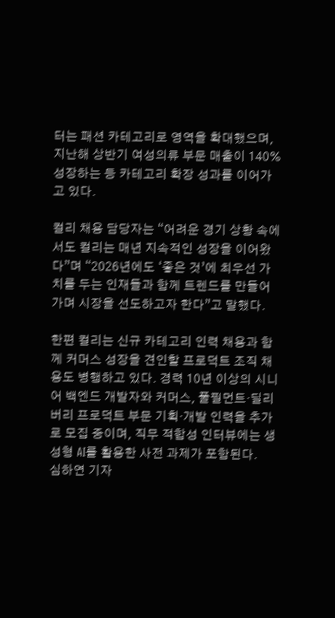터는 패션 카테고리로 영역을 확대했으며, 지난해 상반기 여성의류 부문 매출이 140% 성장하는 등 카테고리 확장 성과를 이어가고 있다.

컬리 채용 담당자는 “어려운 경기 상황 속에서도 컬리는 매년 지속적인 성장을 이어왔다”며 “2026년에도 ‘좋은 것’에 최우선 가치를 두는 인재들과 함께 트렌드를 만들어가며 시장을 선도하고자 한다”고 말했다.

한편 컬리는 신규 카테고리 인력 채용과 함께 커머스 성장을 견인할 프로덕트 조직 채용도 병행하고 있다. 경력 10년 이상의 시니어 백엔드 개발자와 커머스, 풀필먼트·딜리버리 프로덕트 부문 기획·개발 인력을 추가로 모집 중이며, 직무 적합성 인터뷰에는 생성형 AI를 활용한 사전 과제가 포함된다.
심하연 기자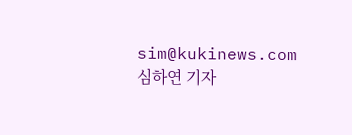sim@kukinews.com
심하연 기자